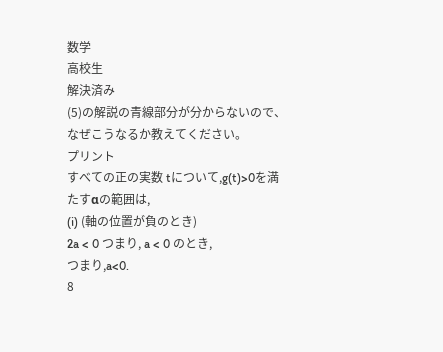数学
高校生
解決済み
(5)の解説の青線部分が分からないので、なぜこうなるか教えてください。
プリント
すべての正の実数 tについて,g(t)>0を満たすαの範囲は,
(i) (軸の位置が負のとき)
2a < 0 つまり, a < 0 のとき,
つまり,a<0.
8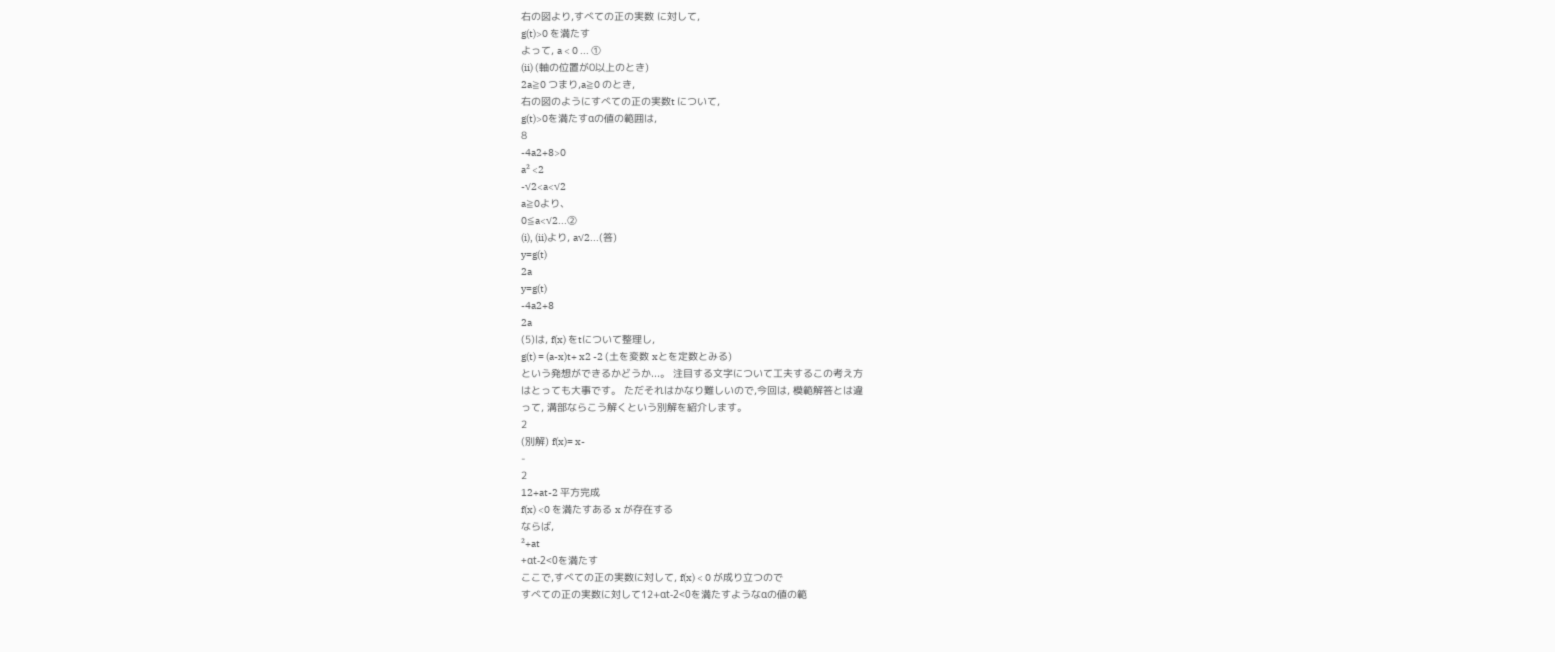右の図より,すべての正の実数 に対して,
g(t)>0 を満たす
よって, a < 0 ... ①
(ii) (軸の位置が0以上のとき)
2a≧0 つまり,a≧0 のとき,
右の図のようにすべての正の実数t について,
g(t)>0を満たすαの値の範囲は,
8
-4a2+8>0
a² <2
-√2<a<√2
a≧0より、
0≦a<√2...②
(i), (ii)より, a√2...(答)
y=g(t)
2a
y=g(t)
-4a2+8
2a
(5)は, f(x) をtについて整理し,
g(t) = (a-x)t+ x2 -2 (土を変数 xとを定数とみる)
という発想ができるかどうか...。 注目する文字について工夫するこの考え方
はとっても大事です。 ただそれはかなり難しいので,今回は, 模範解答とは違
って, 溝部ならこう解くという別解を紹介します。
2
(別解) f(x)= x-
-
2
12+at-2 平方完成
f(x) <0 を満たすある x が存在する
ならば,
²+at
+αt-2<0を満たす
ここで,すべての正の実数に対して, f(x) < 0 が成り立つので
すべての正の実数に対して12+αt-2<0を満たすようなαの値の範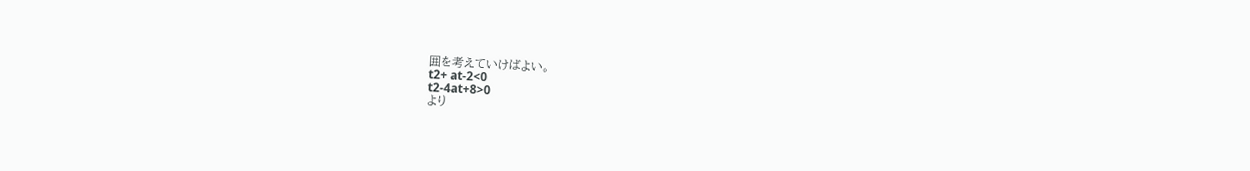囲を考えていけばよい。
t2+ at-2<0
t2-4at+8>0
より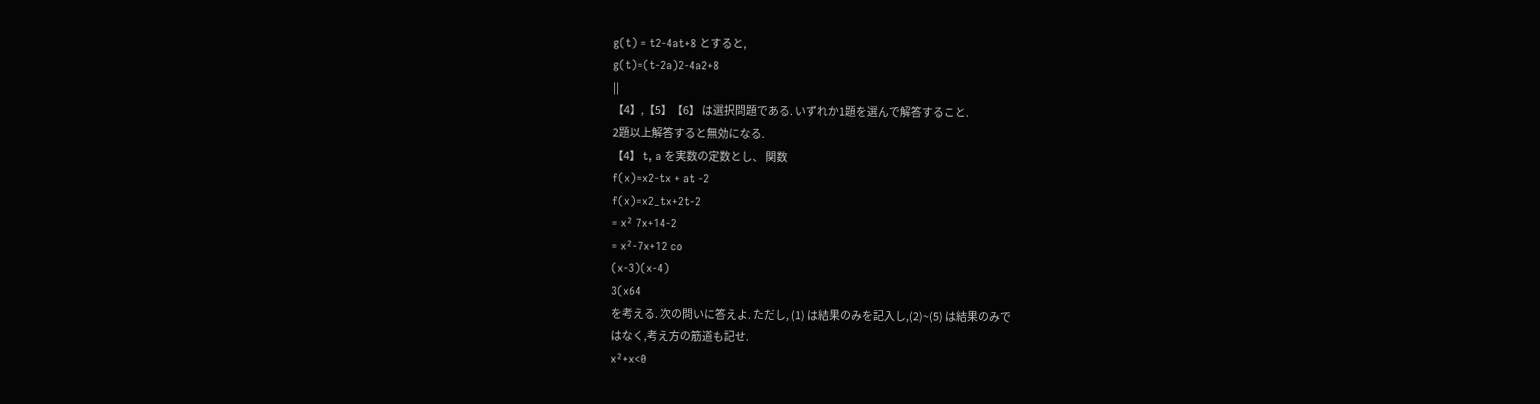g(t) = t2-4at+8 とすると,
g(t)=(t-2a)2-4a2+8
||
【4】,【5】【6】 は選択問題である. いずれか1題を選んで解答すること.
2題以上解答すると無効になる.
【4】 t, a を実数の定数とし、 関数
f(x)=x2-tx + at -2
f(x)=x2_tx+2t-2
= x² 7x+14-2
= x²-7x+12 co
(x-3)(x-4)
3(x64
を考える. 次の問いに答えよ. ただし, (1) は結果のみを記入し,(2)~(5) は結果のみで
はなく,考え方の筋道も記せ.
x²+x<0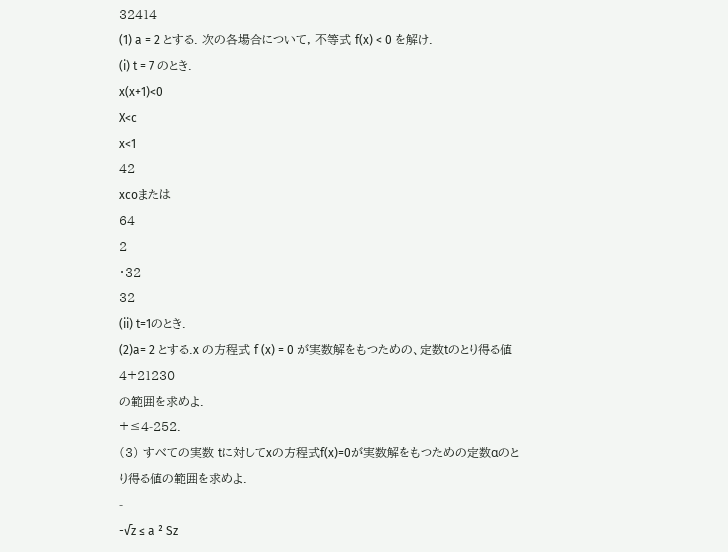32414
(1) a = 2 とする. 次の各場合について, 不等式 f(x) < 0 を解け.
(i) t = 7 のとき.
x(x+1)<0
X<c
x<1
42
xcoまたは
64
2
・32
32
(ii) t=1のとき.
(2)a= 2 とする.x の方程式 f (x) = 0 が実数解をもつための、定数tのとり得る値
4+21230
の範囲を求めよ.
+≤4-252.
(3) すべての実数 tに対してxの方程式f(x)=0が実数解をもつための定数αのと
り得る値の範囲を求めよ.
-
-√z ≤ a ² Sz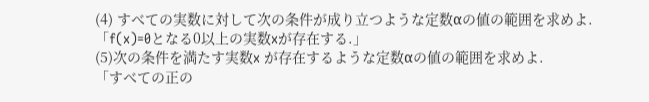(4) すべての実数に対して次の条件が成り立つような定数αの値の範囲を求めよ.
「f(x)=0となる0以上の実数xが存在する.」
(5)次の条件を満たす実数x が存在するような定数αの値の範囲を求めよ.
「すべての正の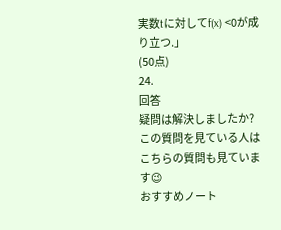実数tに対してf(x) <0が成り立つ.」
(50点)
24.
回答
疑問は解決しましたか?
この質問を見ている人は
こちらの質問も見ています😉
おすすめノート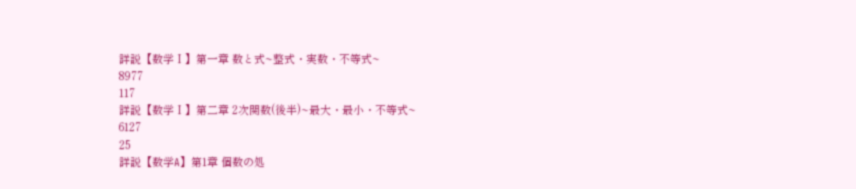詳説【数学Ⅰ】第一章 数と式~整式・実数・不等式~
8977
117
詳説【数学Ⅰ】第二章 2次関数(後半)~最大・最小・不等式~
6127
25
詳説【数学A】第1章 個数の処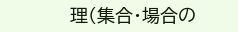理(集合・場合の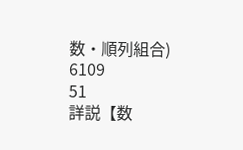数・順列組合)
6109
51
詳説【数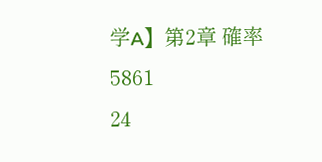学A】第2章 確率
5861
24